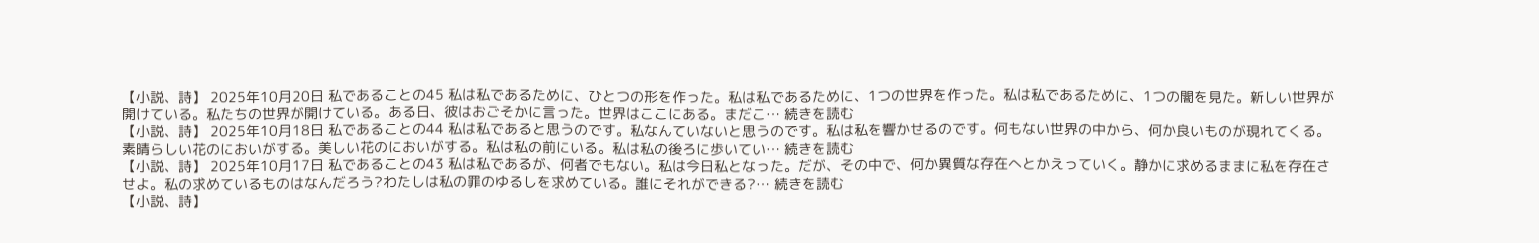【小説、詩】 2025年10月20日 私であることの45 私は私であるために、ひとつの形を作った。私は私であるために、1つの世界を作った。私は私であるために、1つの闇を見た。新しい世界が開けている。私たちの世界が開けている。ある日、彼はおごそかに言った。世界はここにある。まだこ… 続きを読む
【小説、詩】 2025年10月18日 私であることの44 私は私であると思うのです。私なんていないと思うのです。私は私を響かせるのです。何もない世界の中から、何か良いものが現れてくる。素晴らしい花のにおいがする。美しい花のにおいがする。私は私の前にいる。私は私の後ろに歩いてい… 続きを読む
【小説、詩】 2025年10月17日 私であることの43 私は私であるが、何者でもない。私は今日私となった。だが、その中で、何か異質な存在へとかえっていく。静かに求めるままに私を存在させよ。私の求めているものはなんだろう?わたしは私の罪のゆるしを求めている。誰にそれができる?… 続きを読む
【小説、詩】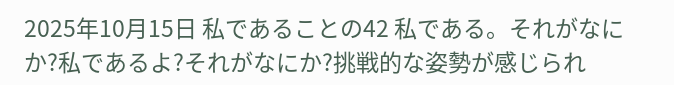2025年10月15日 私であることの42 私である。それがなにか?私であるよ?それがなにか?挑戦的な姿勢が感じられ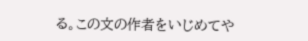る。この文の作者をいじめてや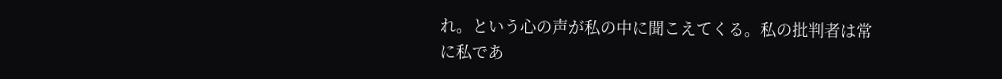れ。という心の声が私の中に聞こえてくる。私の批判者は常に私であ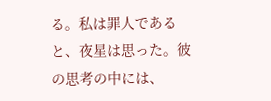る。私は罪人であると、夜星は思った。彼の思考の中には、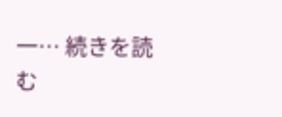一… 続きを読む